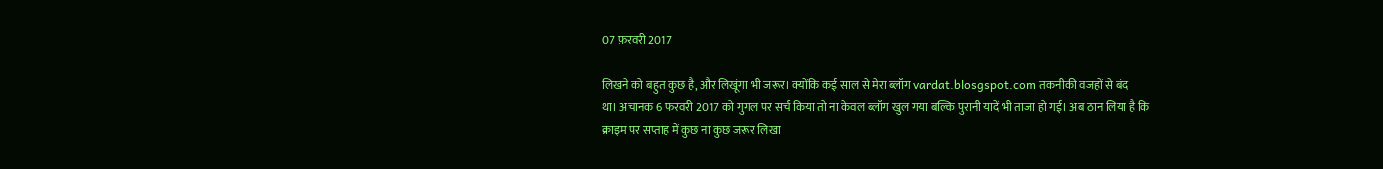07 फ़रवरी 2017

लिखने को बहुत कुछ है, और लिखूंगा भी जरूर। क्योंकि कई साल से मेरा ब्लॉग vardat.blosgspot.com तकनीकी वजहों से बंद
था। अचानक 6 फरवरी 2017 को गुगल पर सर्च किया तो ना केवल ब्लॉग खुल गया बल्कि पुरानी यादें भी ताजा हो गई। अब ठान लिया है कि क्राइम पर सप्ताह में कुछ ना कुछ जरूर लिखा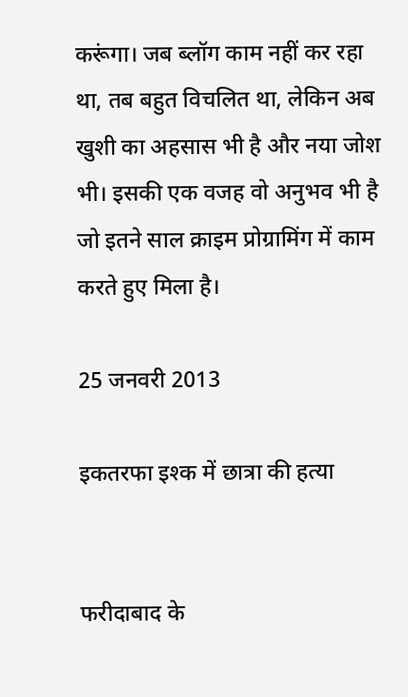करूंगा। जब ब्लॉग काम नहीं कर रहा था, तब बहुत विचलित था, लेकिन अब खुशी का अहसास भी है और नया जोश भी। इसकी एक वजह वो अनुभव भी है जो इतने साल क्राइम प्रोग्रामिंग में काम करते हुए मिला है।

25 जनवरी 2013

इकतरफा इश्क में छात्रा की हत्या


फरीदाबाद के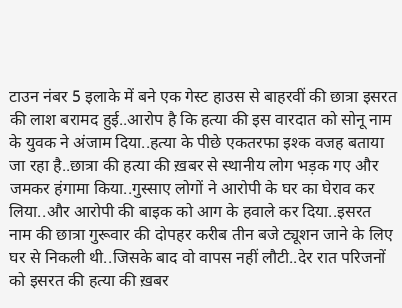टाउन नंबर 5 इलाके में बने एक गेस्ट हाउस से बाहरवीं की छात्रा इसरत की लाश बरामद हुई..आरोप है कि हत्या की इस वारदात को सोनू नाम के युवक ने अंजाम दिया..हत्या के पीछे एकतरफा इश्क वजह बताया जा रहा है..छात्रा की हत्या की ख़बर से स्थानीय लोग भड़क गए और जमकर हंगामा किया..गुस्साए लोगों ने आरोपी के घर का घेराव कर लिया..और आरोपी की बाइक को आग के हवाले कर दिया..इसरत नाम की छात्रा गुरूवार की दोपहर करीब तीन बजे ट्यूशन जाने के लिए घर से निकली थी..जिसके बाद वो वापस नहीं लौटी..देर रात परिजनों को इसरत की हत्या की ख़बर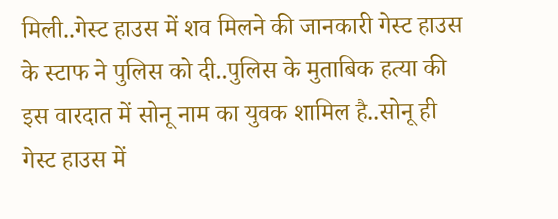मिली..गेस्ट हाउस में शव मिलने की जानकारी गेस्ट हाउस के स्टाफ ने पुलिस को दी..पुलिस के मुताबिक हत्या की इस वारदात में सोनू नाम का युवक शामिल है..सोनू ही गेस्ट हाउस में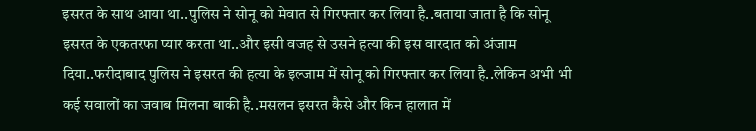इसरत के साथ आया था..पुलिस ने सोनू को मेवात से गिरफ्तार कर लिया है..बताया जाता है कि सोनू इसरत के एकतरफा प्यार करता था..और इसी वजह से उसने हत्या की इस वारदात को अंजाम दिया..फरीदाबाद पुलिस ने इसरत की हत्या के इल्जाम में सोनू को गिरफ्तार कर लिया है..लेकिन अभी भी कई सवालों का जवाब मिलना बाकी है..मसलन इसरत कैसे और किन हालात में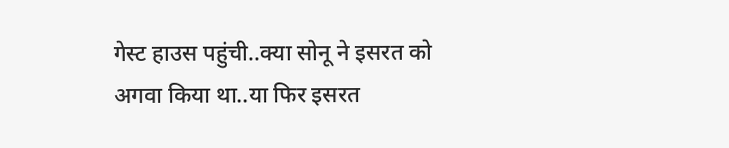गेस्ट हाउस पहुंची..क्या सोनू ने इसरत को अगवा किया था..या फिर इसरत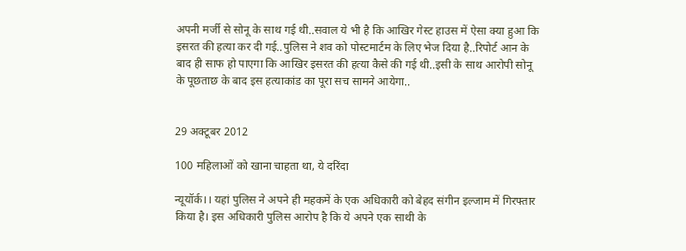अपनी मर्जी से सोनू के साथ गई थी..सवाल ये भी है कि आखिर गेस्ट हाउस में ऐसा क्या हुआ कि इसरत की हत्या कर दी गई..पुलिस ने शव को पोस्टमार्टम के लिए भेज दिया है..रिपोर्ट आन के बाद ही साफ हो पाएगा कि आखिर इसरत की हत्या कैसे की गई थी..इसी के साथ आरोपी सोनू के पूछताछ के बाद इस हत्याकांड का पूरा सच सामने आयेगा..


29 अक्टूबर 2012

100 महिलाओं को खाना चाहता था, ये दरिंदा

न्यूयॉर्क।। यहां पुलिस ने अपने ही महकमें के एक अधिकारी को बेहद संगीन इल्जाम में गिरफ्तार किया है। इस अधिकारी पुलिस आरोप है कि ये अपने एक साथी के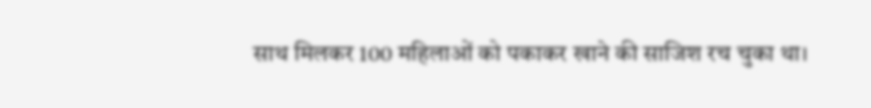साथ मिलकर 100 महिलाओं को पकाकर खाने की साजिश रच चुका था।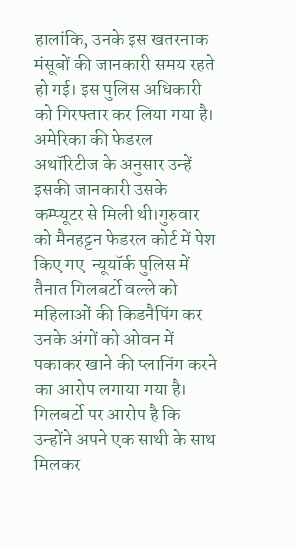हालांकि, उनके इस खतरनाक मंसूबों की जानकारी समय रहते हो गई। इस पुलिस अधिकारी को गिरफ्तार कर लिया गया है। अमेरिका की फेडरल अथॉरिटीज के अनुसार उन्हें इसकी जानकारी उसके कम्प्यूटर से मिली थी।गुरुवार को मैनहट्टन फेडरल कोर्ट में पेश किए गए  न्यूयॉर्क पुलिस में तैनात गिलबर्टो वल्ले को महिलाओं की किडनैपिंग कर उनके अंगों को ओवन में पकाकर खाने की प्लानिंग करने का आरोप लगाया गया है। गिलबर्टो पर आरोप है कि उन्होंने अपने एक साथी के साथ मिलकर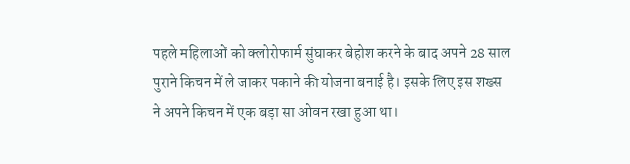पहले महिलाओं को क्लोरोफार्म सुंघाकर बेहोश करने के बाद अपने 28 साल पुराने किचन में ले जाकर पकाने की योजना बनाई है। इसके लिए इस शख्स ने अपने किचन में एक बड़ा सा ओवन रखा हुआ था।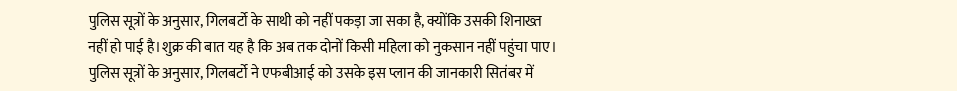पुलिस सूत्रों के अनुसार, गिलबर्टो के साथी को नहीं पकड़ा जा सका है, क्योंकि उसकी शिनाख्त नहीं हो पाई है।शुक्र की बात यह है कि अब तक दोनों किसी महिला को नुकसान नहीं पहुंचा पाए। पुलिस सूत्रों के अनुसार, गिलबर्टो ने एफबीआई को उसके इस प्लान की जानकारी सितंबर में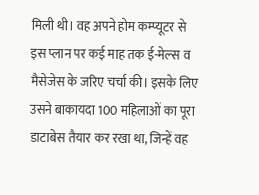मिली थी। वह अपने होम कम्प्यूटर से इस प्लान पर कई माह तक ई-मेल्स व मैसेजेस के जरिए चर्चा की। इसके लिए उसने बाकायदा 100 महिलाओं का पूरा डाटाबेस तैयार कर रखा था, जिन्हें वह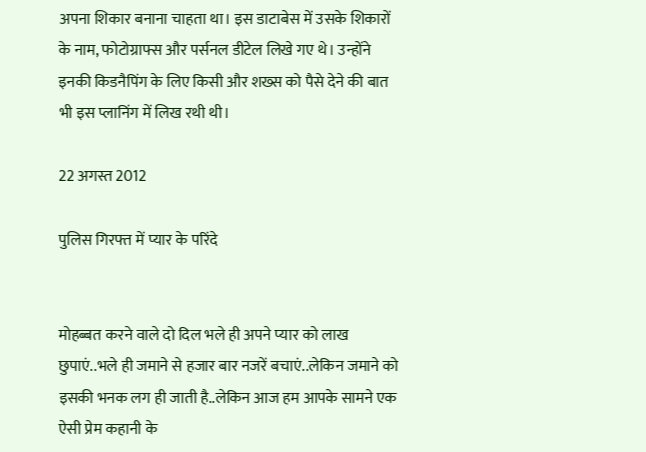अपना शिकार बनाना चाहता था। इस डाटाबेस में उसके शिकारों के नाम, फोटोग्राफ्स और पर्सनल डीटेल लिखे गए थे। उन्होंने इनकी किडनैपिंग के लिए किसी और शख्स को पैसे देने की बात भी इस प्लानिंग में लिख रथी थी।

22 अगस्त 2012

पुलिस गिरफ्त में प्यार के परिंदे


मोहब्बत करने वाले दो दिल भले ही अपने प्यार को लाख छुपाएं..भले ही जमाने से हजार बार नजरें बचाएं..लेकिन जमाने को इसकी भनक लग ही जाती है..लेकिन आज हम आपके सामने एक ऐसी प्रेम कहानी के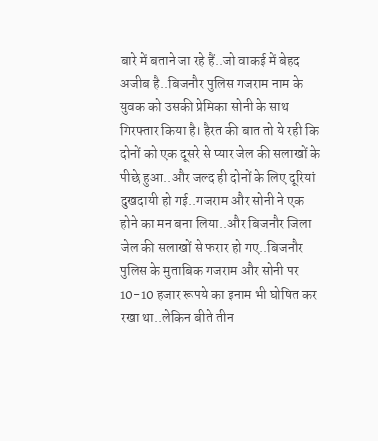बारे में बताने जा रहे हैं..जो वाकई में बेहद अजीब है..बिजनौर पुलिस गजराम नाम के युवक को उसकी प्रेमिका सोनी के साथ गिरफ्तार किया है। हैरत की बात तो ये रही कि दोनों को एक दूसरे से प्यार जेल की सलाखों के पीछे हुआ..और जल्द ही दोनों के लिए दूरियां दुखदायी हो गई..गजराम और सोनी ने एक होने का मन बना लिया..और बिजनौर जिला जेल की सलाखों से फरार हो गए..बिजनौर पुलिस के मुताबिक गजराम और सोनी पर 10-10 हजार रूपये का इनाम भी घोषित कर रखा था..लेकिन बीते तीन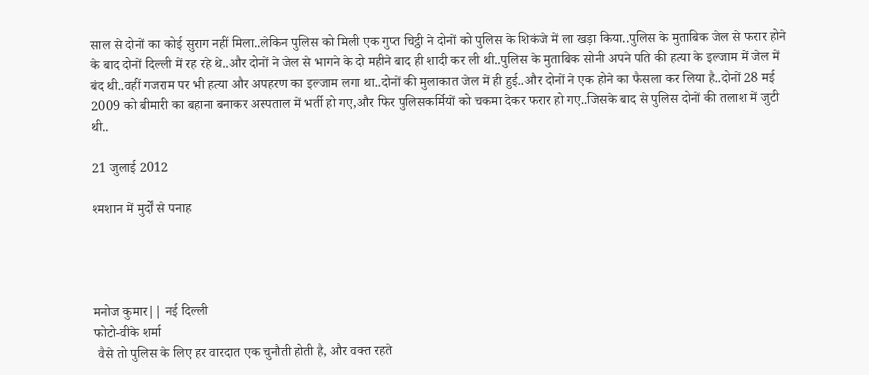साल से दोनों का कोई सुराग नहीं मिला..लेकिन पुलिस को मिली एक गुप्त चिट्ठी ने दोनों को पुलिस के शिकंजे में ला खड़ा किया..पुलिस के मुताबिक जेल से फरार होने के बाद दोनों दिल्ली में रह रहे थे..और दोनों ने जेल से भागने के दो महीने बाद ही शादी कर ली थी..पुलिस के मुताबिक सोनी अपने पति की हत्या के इल्जाम में जेल में बंद थी..वहीं गजराम पर भी हत्या और अपहरण का इल्जाम लगा था..दोनों की मुलाकात जेल में ही हुई..और दोनों ने एक होने का फैसला कर लिया है..दोनों 28 मई 2009 को बीमारी का बहाना बनाकर अस्पताल में भर्ती हो गए,और फिर पुलिसकर्मियों को चकमा देकर फरार हो गए..जिसके बाद से पुलिस दोनों की तलाश में जुटी थी..

21 जुलाई 2012

श्मशान में मुर्दों से पनाह




मनोज कुमार|| नई दिल्ली
फोटो-वीके शर्मा
 वैसे तो पुलिस के लिए हर वारदात एक चुनौती होती है, और वक्त रहते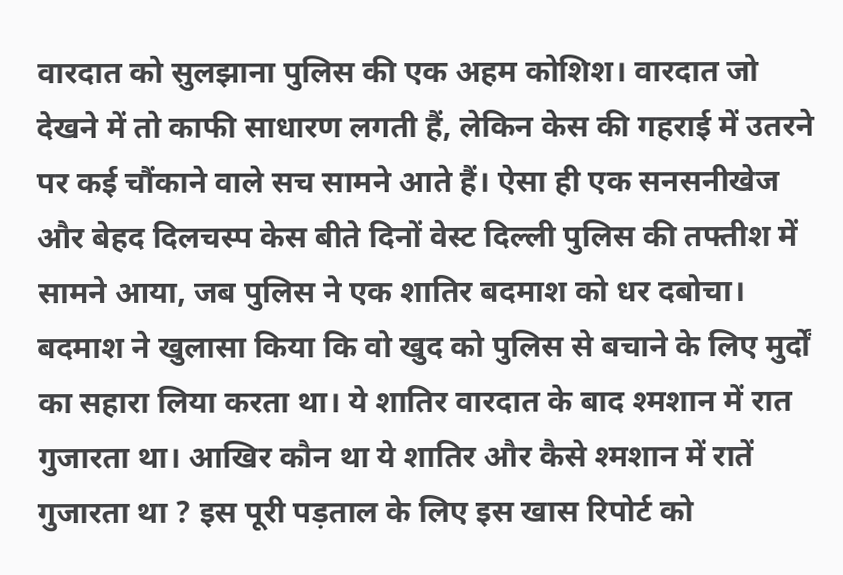वारदात को सुलझाना पुलिस की एक अहम कोशिश। वारदात जो देखने में तो काफी साधारण लगती हैं, लेकिन केस की गहराई में उतरने पर कई चौंकाने वाले सच सामने आते हैं। ऐसा ही एक सनसनीखेज और बेहद दिलचस्प केस बीते दिनों वेस्ट दिल्ली पुलिस की तफ्तीश में सामने आया, जब पुलिस ने एक शातिर बदमाश को धर दबोचा। बदमाश ने खुलासा किया कि वो खुद को पुलिस से बचाने के लिए मुर्दों का सहारा लिया करता था। ये शातिर वारदात के बाद श्मशान में रात गुजारता था। आखिर कौन था ये शातिर और कैसे श्मशान में रातें गुजारता था ? इस पूरी पड़ताल के लिए इस खास रिपोर्ट को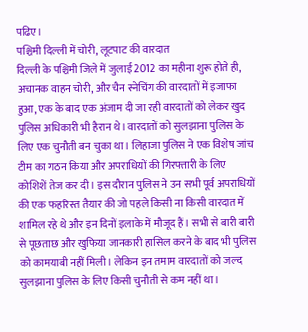पढिए।
पश्चिमी दिल्ली में चोरी, लूटपाट की वारदात
दिल्ली के पश्चिमी जिले में जुलाई 2012 का महीना शुरू होते ही, अचानक वाहन चोरी, और चैन स्नेचिंग की वारदातों में इजाफा हुआ, एक के बाद एक अंजाम दी जा रही वारदातों को लेकर खुद पुलिस अधिकारी भी हैरान थे। वारदातों को सुलझाना पुलिस के लिए एक चुनौती बन चुका था। लिहाजा पुलिस ने एक विशेष जांच टीम का गठन किया और अपराधियों की गिरफ्तारी के लिए कोशिशें तेज कर दी। इस दौरान पुलिस ने उन सभी पूर्व अपराधियों की एक फहरिस्त तैयार की जो पहले किसी ना किसी वारदात में शामिल रहे थे और इन दिनों इलाके में मौजूद हैं। सभी से बारी बारी से पूछताछ और खुफिया जानकारी हासिल करने के बाद भी पुलिस को कामयाबी नहीं मिली। लेकिन इन तमाम वारदातों को जल्द सुलझाना पुलिस के लिए किसी चुनौती से कम नहीं था।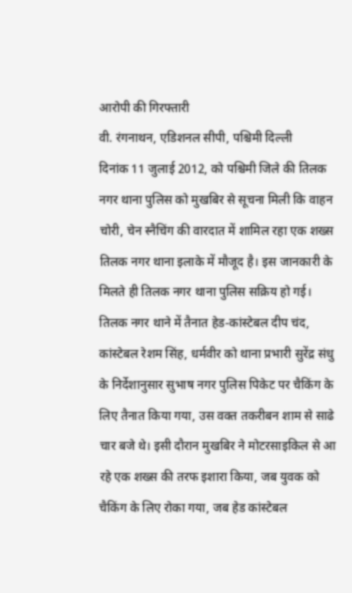आरोपी की गिरफ्तारी
वी. रंगनाथन, एडिशनल सीपी, पश्चिमी दिल्ली
दिनांक 11 जुलाई 2012, को पश्चिमी जिले की तिलक नगर थाना पुलिस को मुखबिर से सूचना मिली कि वाहन चोरी, चेन स्नैचिंग की वारदात में शामिल रहा एक शख्स तिलक नगर थाना इलाके में मौजूद है। इस जानकारी के मिलते ही तिलक नगर थाना पुलिस सक्रिय हो गई। तिलक नगर थाने में तैनात हेड-कांस्टेबल दीप चंद, कांस्टेबल रेशम सिंह, धर्मवीर को थाना प्रभारी सुरेंद्र संधु के निर्देशानुसार सुभाष नगर पुलिस पिकेट पर चैकिंग के लिए तैनात किया गया, उस वक्त तकरीबन शाम से साढे चार बजे थे। इसी दौरान मुखबिर ने मोटरसाइकिल से आ रहे एक शख्स की तरफ इशारा किया, जब युवक को चैकिंग के लिए रोका गया, जब हेड कांस्टेबल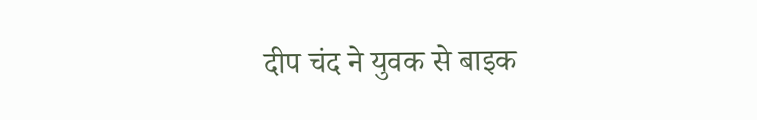दीप चंद ने युवक से बाइक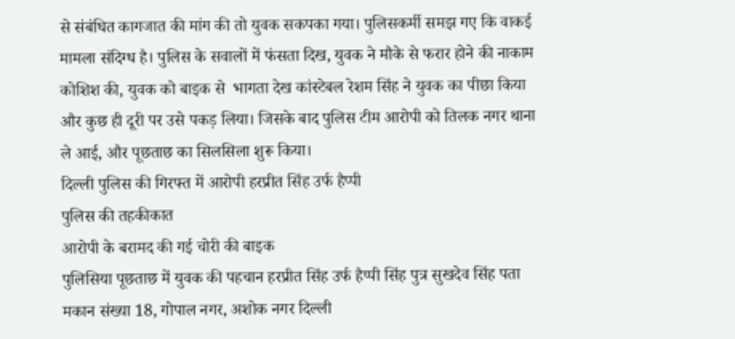से संबंधित कागजात की मांग की तो युवक सकपका गया। पुलिसकर्मी समझ गए कि वाकई मामला संदिग्ध है। पुलिस के सवालों में फंसता दिख, युवक ने मौके से फरार होने की नाकाम कोशिश की, युवक को बाइक से  भागता देख कांस्टेबल रेशम सिंह ने युवक का पीछा किया और कुछ ही दूरी पर उसे पकड़ लिया। जिसके बाद पुलिस टीम आरोपी को तिलक नगर थाना ले आई, और पूछताछ का सिलसिला शुरू किया।
दिल्ली पुलिस की गिरफ्त में आरोपी हरप्रीत सिंह उर्फ हैप्पी
पुलिस की तहकीकात
आरोपी के बरामद की गई चोरी की बाइक
पुलिसिया पूछताछ में युवक की पहचान हरप्रीत सिंह उर्फ हैप्पी सिंह पुत्र सुखदेव सिंह पता मकान संख्या 18, गोपाल नगर, अशोक नगर दिल्ली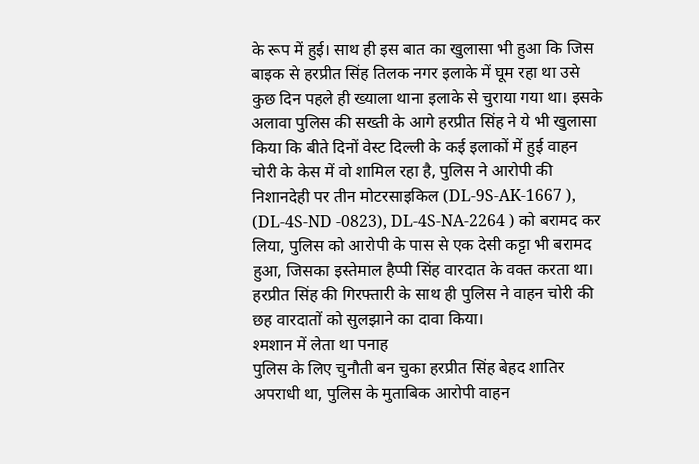के रूप में हुई। साथ ही इस बात का खुलासा भी हुआ कि जिस बाइक से हरप्रीत सिंह तिलक नगर इलाके में घूम रहा था उसे कुछ दिन पहले ही ख्याला थाना इलाके से चुराया गया था। इसके अलावा पुलिस की सख्ती के आगे हरप्रीत सिंह ने ये भी खुलासा किया कि बीते दिनों वेस्ट दिल्ली के कई इलाकों में हुई वाहन चोरी के केस में वो शामिल रहा है, पुलिस ने आरोपी की निशानदेही पर तीन मोटरसाइकिल (DL-9S-AK-1667 ), (DL-4S-ND -0823), DL-4S-NA-2264 ) को बरामद कर लिया, पुलिस को आरोपी के पास से एक देसी कट्टा भी बरामद हुआ, जिसका इस्तेमाल हैप्पी सिंह वारदात के वक्त करता था। हरप्रीत सिंह की गिरफ्तारी के साथ ही पुलिस ने वाहन चोरी की छह वारदातों को सुलझाने का दावा किया।
श्मशान में लेता था पनाह
पुलिस के लिए चुनौती बन चुका हरप्रीत सिंह बेहद शातिर अपराधी था, पुलिस के मुताबिक आरोपी वाहन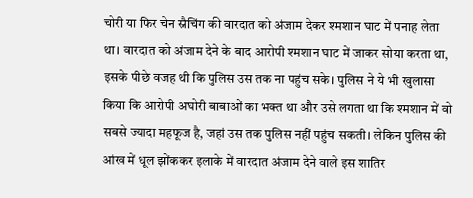चोरी या फिर चेन स्नैचिंग की वारदात को अंजाम देकर श्मशान घाट में पनाह लेता था। वारदात को अंजाम देने के बाद आरोपी श्मशान घाट में जाकर सोया करता था, इसके पीछे वजह थी कि पुलिस उस तक ना पहुंच सके। पुलिस ने ये भी खुलासा किया कि आरोपी अघोरी बाबाओं का भक्त था और उसे लगता था कि श्मशान में वो सबसे ज्यादा महफूज है, जहां उस तक पुलिस नहीं पहुंच सकती। लेकिन पुलिस की आंख में धूल झोंककर इलाके में वारदात अंजाम देने वाले इस शातिर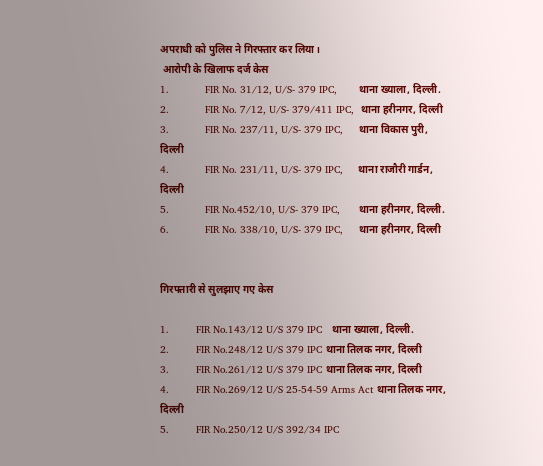अपराधी को पुलिस ने गिरफ्तार कर लिया।
 आरोपी के खिलाफ दर्ज केस
1.            FIR No. 31/12, U/S- 379 IPC,       थाना ख्याला, दिल्ली.
2.            FIR No. 7/12, U/S- 379/411 IPC,  थाना हरीनगर, दिल्ली
3.            FIR No. 237/11, U/S- 379 IPC,     थाना विकास पुरी, दिल्ली
4.            FIR No. 231/11, U/S- 379 IPC,     थाना राजौरी गार्डन, दिल्ली
5.            FIR No.452/10, U/S- 379 IPC,      थाना हरीनगर, दिल्ली.
6.            FIR No. 338/10, U/S- 379 IPC,     थाना हरीनगर, दिल्ली


गिरफ्तारी से सुलझाए गए केस

1.         FIR No.143/12 U/S 379 IPC   थाना ख्याला, दिल्ली.
2.         FIR No.248/12 U/S 379 IPC थाना तिलक नगर, दिल्ली
3.         FIR No.261/12 U/S 379 IPC थाना तिलक नगर, दिल्ली
4.         FIR No.269/12 U/S 25-54-59 Arms Act थाना तिलक नगर, दिल्ली
5.         FIR No.250/12 U/S 392/34 IPC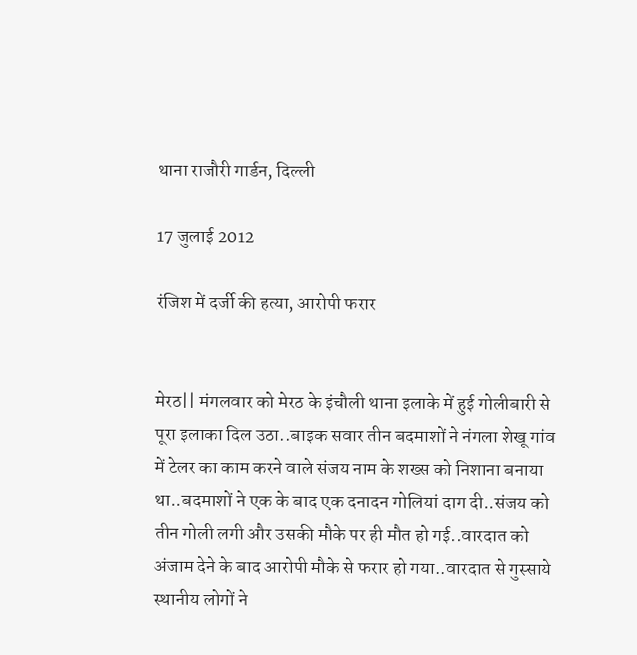थाना राजौरी गार्डन, दिल्ली

17 जुलाई 2012

रंजिश में दर्जी की हत्या, आरोपी फरार


मेरठ|| मंगलवार को मेरठ के इंचौली थाना इलाके में हुई गोलीबारी से पूरा इलाका दिल उठा..बाइक सवार तीन बदमाशों ने नंगला शेखू गांव में टेलर का काम करने वाले संजय नाम के शख्स को निशाना बनाया था..बदमाशों ने एक के बाद एक दनादन गोलियां दाग दी..संजय को तीन गोली लगी और उसकी मौके पर ही मौत हो गई..वारदात को अंजाम देने के बाद आरोपी मौके से फरार हो गया..वारदात से गुस्साये स्थानीय लोगों ने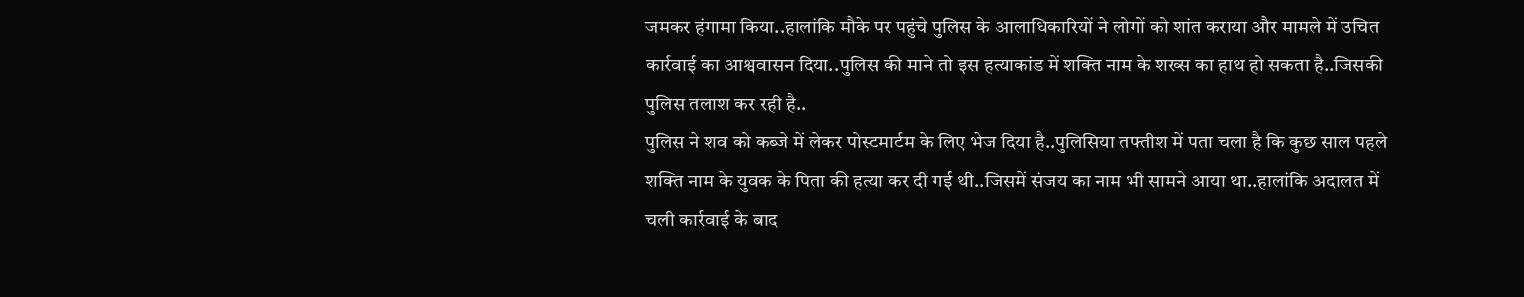जमकर हंगामा किया..हालांकि मौके पर पहुंचे पुलिस के आलाधिकारियों ने लोगों को शांत कराया और मामले में उचित कार्रवाई का आश्ववासन दिया..पुलिस की माने तो इस हत्याकांड में शक्ति नाम के शख्स का हाथ हो सकता है..जिसकी पुलिस तलाश कर रही है..
पुलिस ने शव को कब्जे में लेकर पोस्टमार्टम के लिए भेज दिया है..पुलिसिया तफ्तीश में पता चला है कि कुछ साल पहले शक्ति नाम के युवक के पिता की हत्या कर दी गई थी..जिसमें संजय का नाम भी सामने आया था..हालांकि अदालत में चली कार्रवाई के बाद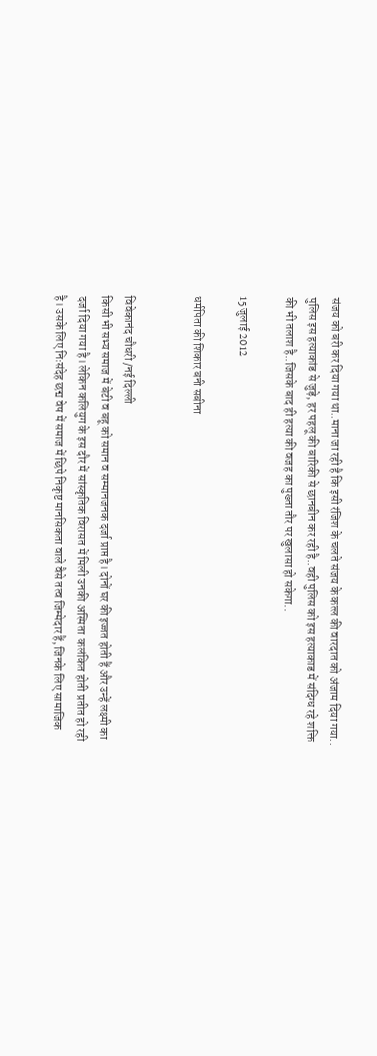संजय को बरी कर दिया गया था..माना जा रही है कि इसी रंजिश के चलते संजय के कत्ल की वारदात को अंजाम दिया गया..
पुलिस इस हत्याकांड से जुड़े, हर पहलू की बारिकी से छानबीन कर रही है..वही पुलिस को इस हत्याकाड में संदिग्ध रहे शक्ति की भी तलाश है..जिसके बाद ही हत्या की वजह का पुख्ता तौर पर खुलासा हो सकेगा..

15 जुलाई 2012

धर्मपिता की शिकार बनी सबीना


विवेकानंद चौधरी /नई दिल्ली
किसी भी सभ्य समाज में बेटी व बहू को समान व सम्मानजनक दर्जा प्राप्त है। दोनों घर की इज्जत होती हैं और उन्हें लक्ष्मी का दर्जा दिया गया है। लेकिन कलियुग के इस दौर में सांस्कृतिक विरासत में मिली उनकी अस्मिता  कलंकित होती प्रतीत हो रही है। उसके लिए निःसंदेह छद्म वेष में समाज में छिपे निकृष्ट मानसिकता वाले वैसे तत्व जिम्मेदार हैं, जिनके लिए सामाजिक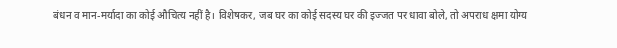बंधन व मान-मर्यादा का कोई औचित्य नहीं है। विशेषकर, जब घर का कोई सदस्य घर की इज्जत पर धावा बोले, तो अपराध क्षमा योग्य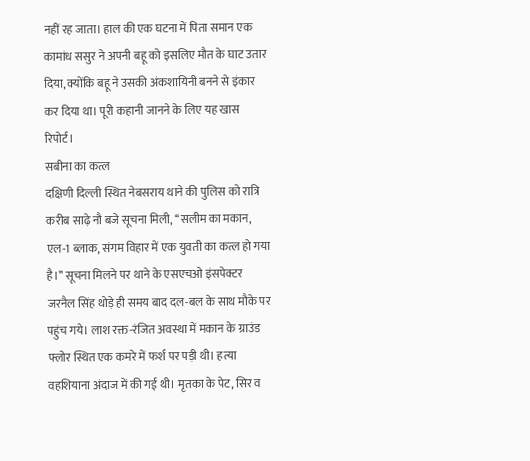नहीं रह जाता। हाल की एक घटना में पिता समान एक कामांध ससुर ने अपनी बहू को इसलिए मौत के घाट उतार दिया, क्योंकि बहू ने उसकी अंकशायिनी बनने से इंकार कर दिया था। पूरी कहानी जानने के लिए यह खास रिपोर्ट।
सबीना का कत्ल
दक्षिणी दिल्ली स्थित नेबसराय थाने की पुलिस को रात्रि करीब साढ़े नौ बजे सूचना मिली, ‘‘सलीम का मकान, एल-1 ब्लाक, संगम विहार में एक युवती का कत्ल हो गया है।’’ सूचना मिलने पर थाने के एसएचओ इंसपेक्टर जरनैल सिंह थोड़े ही समय बाद दल-बल के साथ मौके पर पहुंच गये। लाश रक्त-रंजित अवस्था में मकान के ग्राउंड फ्लोर स्थित एक कमरे में फर्श पर पड़ी थी। हत्या वहशियाना अंदाज में की गई थी। मृतका के पेट, सिर व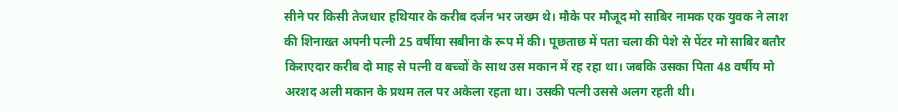सीने पर किसी तेजधार हथियार के करीब दर्जन भर जख्म थे। मौके पर मौजूद मो साबिर नामक एक युवक ने लाश की शिनाख्त अपनी पत्नी 25 वर्षीया सबीना के रूप में की। पूछताछ में पता चला की पेशे से पेंटर मो साबिर बतौर किराएदार करीब दो माह से पत्नी व बच्चों के साथ उस मकान में रह रहा था। जबकि उसका पिता 48 वर्षीय मो अरशद अली मकान के प्रथम तल पर अकेला रहता था। उसकी पत्नी उससे अलग रहती थी।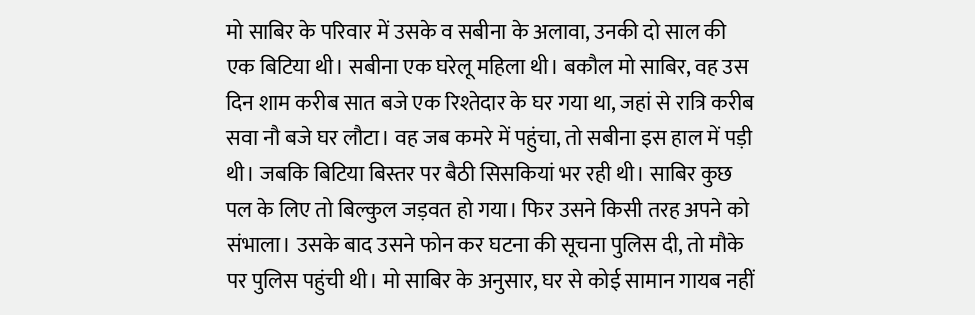मो साबिर के परिवार में उसके व सबीना के अलावा, उनकी दो साल की एक बिटिया थी। सबीना एक घरेलू महिला थी। बकौल मो साबिर, वह उस दिन शाम करीब सात बजे एक रिश्तेदार के घर गया था, जहां से रात्रि करीब सवा नौ बजे घर लौटा। वह जब कमरे में पहुंचा, तो सबीना इस हाल में पड़ी थी। जबकि बिटिया बिस्तर पर बैठी सिसकियां भर रही थी। साबिर कुछ पल के लिए तो बिल्कुल जड़वत हो गया। फिर उसने किसी तरह अपने को संभाला। उसके बाद उसने फोन कर घटना की सूचना पुलिस दी, तो मौके पर पुलिस पहुंची थी। मो साबिर के अनुसार, घर से कोई सामान गायब नहीं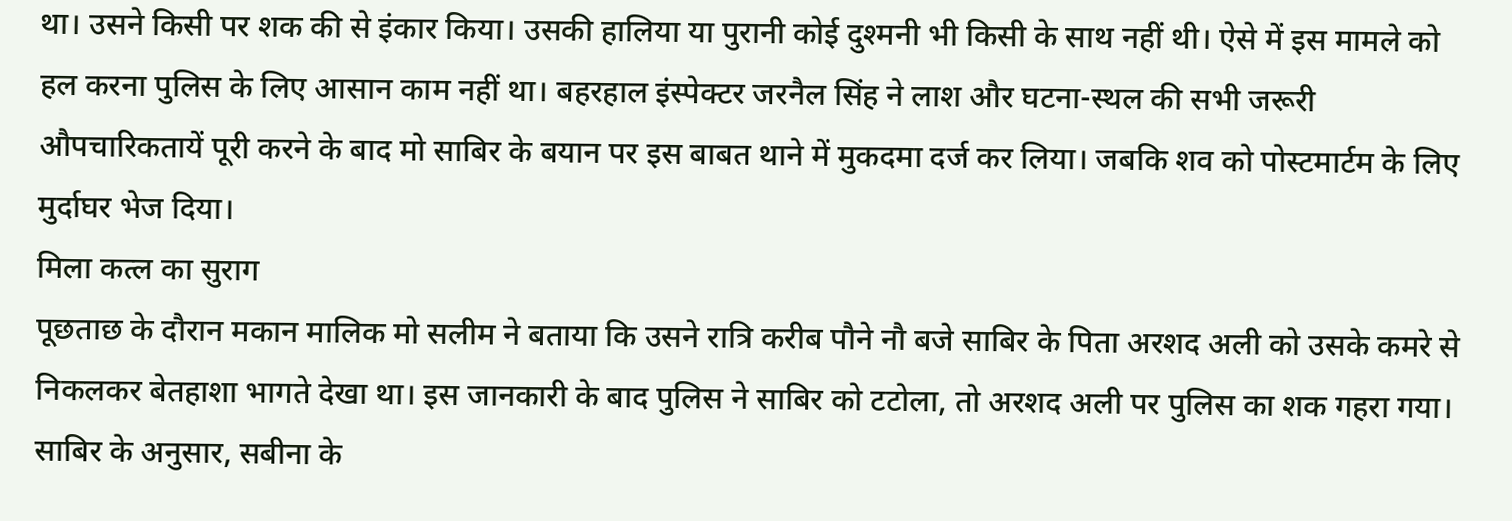था। उसने किसी पर शक की से इंकार किया। उसकी हालिया या पुरानी कोई दुश्मनी भी किसी के साथ नहीं थी। ऐसे में इस मामले को हल करना पुलिस के लिए आसान काम नहीं था। बहरहाल इंस्पेक्टर जरनैल सिंह ने लाश और घटना-स्थल की सभी जरूरी औपचारिकतायें पूरी करने के बाद मो साबिर के बयान पर इस बाबत थाने में मुकदमा दर्ज कर लिया। जबकि शव को पोस्टमार्टम के लिए मुर्दाघर भेज दिया।
मिला कत्ल का सुराग
पूछताछ के दौरान मकान मालिक मो सलीम ने बताया कि उसने रात्रि करीब पौने नौ बजे साबिर के पिता अरशद अली को उसके कमरे से निकलकर बेतहाशा भागते देखा था। इस जानकारी के बाद पुलिस ने साबिर को टटोला, तो अरशद अली पर पुलिस का शक गहरा गया। साबिर के अनुसार, सबीना के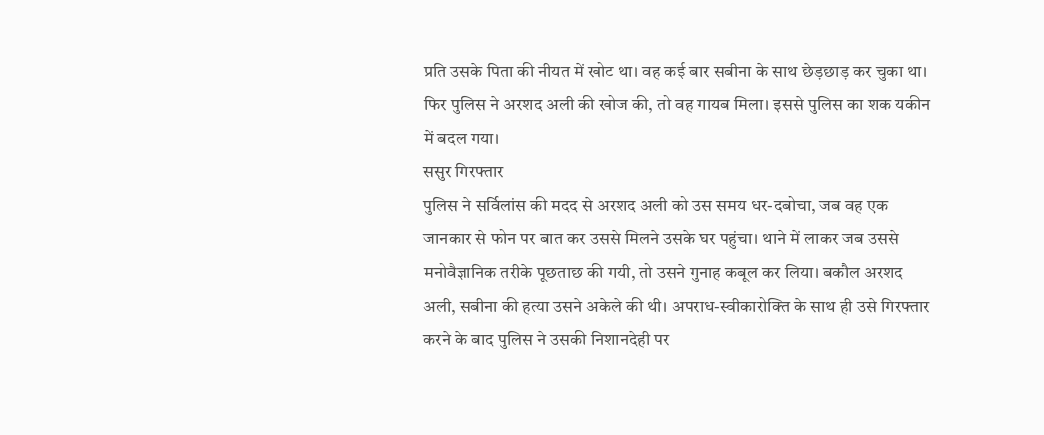प्रति उसके पिता की नीयत में खोट था। वह कई बार सबीना के साथ छेड़छाड़ कर चुका था। फिर पुलिस ने अरशद अली की खोज की, तो वह गायब मिला। इससे पुलिस का शक यकीन में बदल गया।
ससुर गिरफ्तार
पुलिस ने सर्विलांस की मदद से अरशद अली को उस समय धर-दबोचा, जब वह एक जानकार से फोन पर बात कर उससे मिलने उसके घर पहुंचा। थाने में लाकर जब उससे मनोवैज्ञानिक तरीके पूछताछ की गयी, तो उसने गुनाह कबूल कर लिया। बकौल अरशद अली, सबीना की हत्या उसने अकेले की थी। अपराध-स्वीकारोक्ति के साथ ही उसे गिरफ्तार करने के बाद पुलिस ने उसकी निशानदेही पर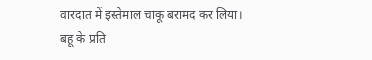वारदात में इस्तेमाल चाकू बरामद कर लिया।
बहू के प्रति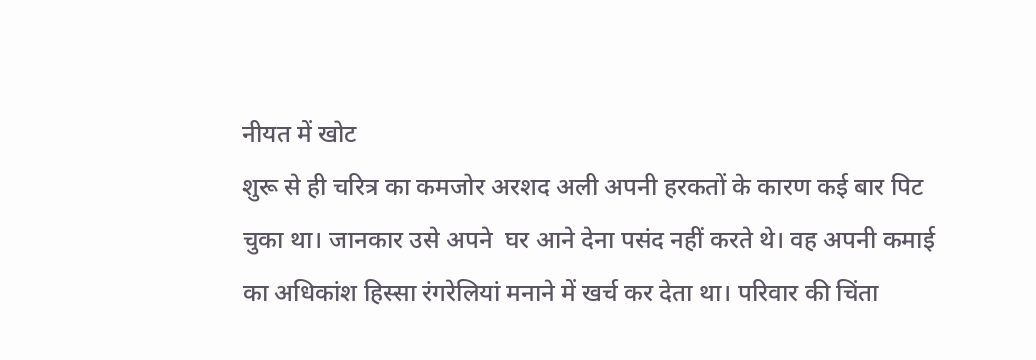नीयत में खोट
शुरू से ही चरित्र का कमजोर अरशद अली अपनी हरकतों के कारण कई बार पिट चुका था। जानकार उसे अपने  घर आने देना पसंद नहीं करते थे। वह अपनी कमाई का अधिकांश हिस्सा रंगरेलियां मनाने में खर्च कर देता था। परिवार की चिंता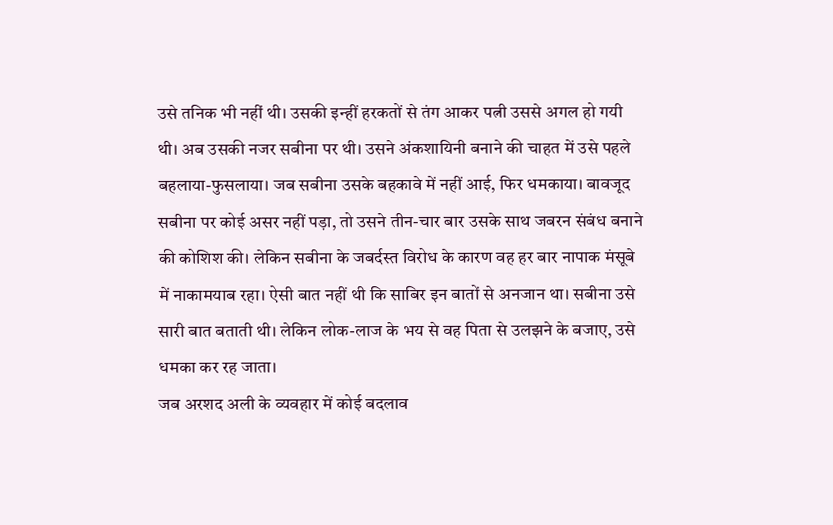उसे तनिक भी नहीं थी। उसकी इन्हीं हरकतों से तंग आकर पत्नी उससे अगल हो गयी थी। अब उसकी नजर सबीना पर थी। उसने अंकशायिनी बनाने की चाहत में उसे पहले बहलाया-फुसलाया। जब सबीना उसके बहकावे में नहीं आई, फिर धमकाया। बावजूद सबीना पर कोई असर नहीं पड़ा, तो उसने तीन-चार बार उसके साथ जबरन संबंध बनाने की कोशिश की। लेकिन सबीना के जबर्दस्त विरोध के कारण वह हर बार नापाक मंसूबे में नाकामयाब रहा। ऐसी बात नहीं थी कि साबिर इन बातों से अनजान था। सबीना उसे सारी बात बताती थी। लेकिन लोक-लाज के भय से वह पिता से उलझने के बजाए, उसे धमका कर रह जाता।
जब अरशद अली के व्यवहार में कोई बदलाव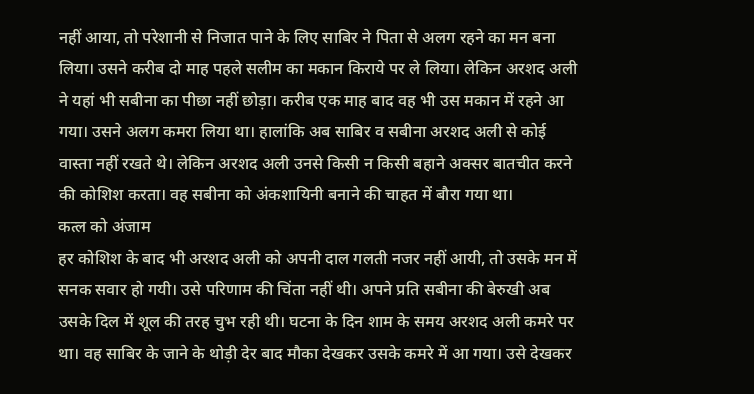नहीं आया, तो परेशानी से निजात पाने के लिए साबिर ने पिता से अलग रहने का मन बना लिया। उसने करीब दो माह पहले सलीम का मकान किराये पर ले लिया। लेकिन अरशद अली ने यहां भी सबीना का पीछा नहीं छोड़ा। करीब एक माह बाद वह भी उस मकान में रहने आ गया। उसने अलग कमरा लिया था। हालांकि अब साबिर व सबीना अरशद अली से कोई वास्ता नहीं रखते थे। लेकिन अरशद अली उनसे किसी न किसी बहाने अक्सर बातचीत करने की कोशिश करता। वह सबीना को अंकशायिनी बनाने की चाहत में बौरा गया था।
कत्ल को अंजाम
हर कोशिश के बाद भी अरशद अली को अपनी दाल गलती नजर नहीं आयी, तो उसके मन में सनक सवार हो गयी। उसे परिणाम की चिंता नहीं थी। अपने प्रति सबीना की बेरुखी अब उसके दिल में शूल की तरह चुभ रही थी। घटना के दिन शाम के समय अरशद अली कमरे पर था। वह साबिर के जाने के थोड़ी देर बाद मौका देखकर उसके कमरे में आ गया। उसे देखकर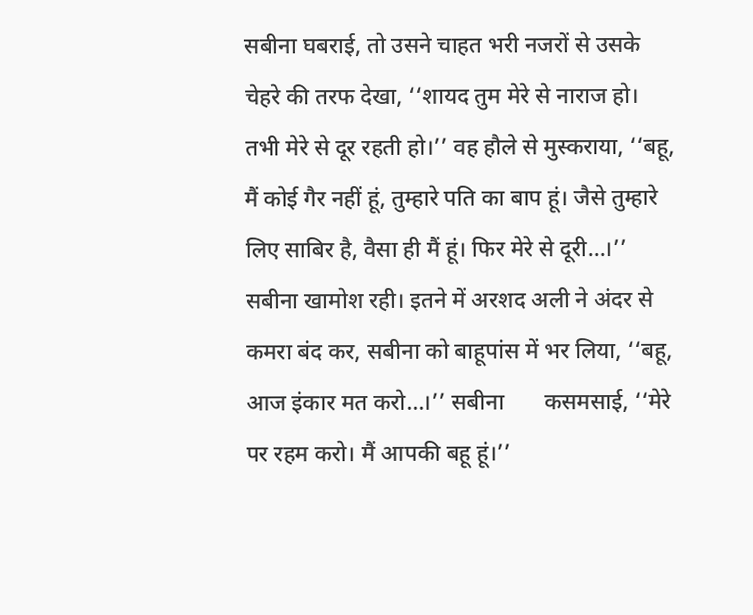सबीना घबराई, तो उसने चाहत भरी नजरों से उसके चेहरे की तरफ देखा, ‘‘शायद तुम मेरे से नाराज हो। तभी मेरे से दूर रहती हो।’’ वह हौले से मुस्कराया, ‘‘बहू, मैं कोई गैर नहीं हूं, तुम्हारे पति का बाप हूं। जैसे तुम्हारे लिए साबिर है, वैसा ही मैं हूं। फिर मेरे से दूरी...।’’ सबीना खामोश रही। इतने में अरशद अली ने अंदर से कमरा बंद कर, सबीना को बाहूपांस में भर लिया, ‘‘बहू, आज इंकार मत करो...।’’ सबीना       कसमसाई, ‘‘मेरे पर रहम करो। मैं आपकी बहू हूं।’’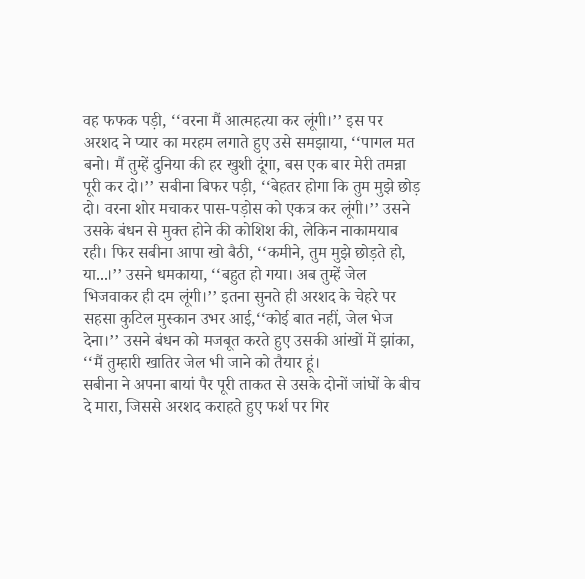वह फफक पड़ी, ‘‘वरना मैं आत्महत्या कर लूंगी।’’ इस पर    अरशद ने प्यार का मरहम लगाते हुए उसे समझाया, ‘‘पागल मत बनो। मैं तुम्हें दुनिया की हर खुशी दूंगा, बस एक बार मेरी तमन्ना पूरी कर दो।’’ सबीना बिफर पड़ी, ‘‘बेहतर होगा कि तुम मुझे छोड़ दो। वरना शोर मचाकर पास-पड़ोस को एकत्र कर लूंगी।’’ उसने उसके बंधन से मुक्त होने की कोशिश की, लेकिन नाकामयाब रही। फिर सबीना आपा खो बैठी, ‘‘कमीने, तुम मुझे छोड़ते हो, या...।’’ उसने धमकाया, ‘‘बहुत हो गया। अब तुम्हें जेल भिजवाकर ही दम लूंगी।’’ इतना सुनते ही अरशद के चेहरे पर सहसा कुटिल मुस्कान उभर आई,‘‘कोई बात नहीं, जेल भेज देना।’’ उसने बंधन को मजबूत करते हुए उसकी आंखों में झांका, ‘‘मैं तुम्हारी खातिर जेल भी जाने को तैयार हूं।
सबीना ने अपना बायां पैर पूरी ताकत से उसके दोनों जांघों के बीच दे मारा, जिससे अरशद कराहते हुए फर्श पर गिर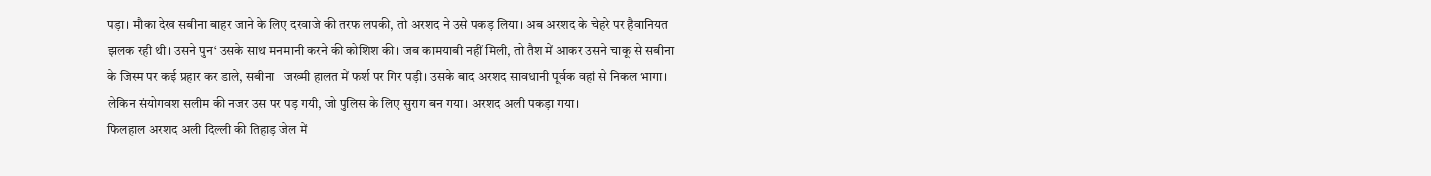पड़ा। मौका देख सबीना बाहर जाने के लिए दरवाजे की तरफ लपकी, तो अरशद ने उसे पकड़ लिया। अब अरशद के चेहरे पर हैवानियत झलक रही थी। उसने पुन‘ उसके साथ मनमानी करने की कोशिश की। जब कामयाबी नहीं मिली, तो तैश में आकर उसने चाकू से सबीना के जिस्म पर कई प्रहार कर डाले, सबीना   जख्मी हालत में फर्श पर गिर पड़ी। उसके बाद अरशद सावधानी पूर्वक वहां से निकल भागा। लेकिन संयोगवश सलीम की नजर उस पर पड़ गयी, जो पुलिस के लिए सुराग बन गया। अरशद अली पकड़ा गया।
फिलहाल अरशद अली दिल्ली की तिहाड़ जेल में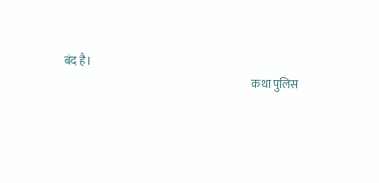बंद है।
                                                                                   कथा पुलिस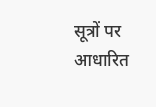सूत्रों पर आधारित